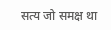सत्य जो समक्ष था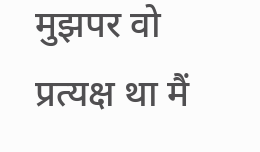मुझपर वो प्रत्यक्ष था मैं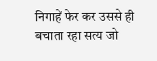निगाहें फेर कर उससे ही बचाता रहा सत्य जो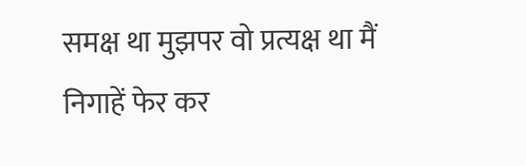समक्ष था मुझपर वो प्रत्यक्ष था मैं निगाहें फेर कर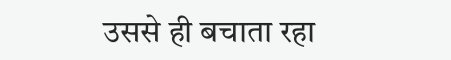उससे ही बचाता रहा